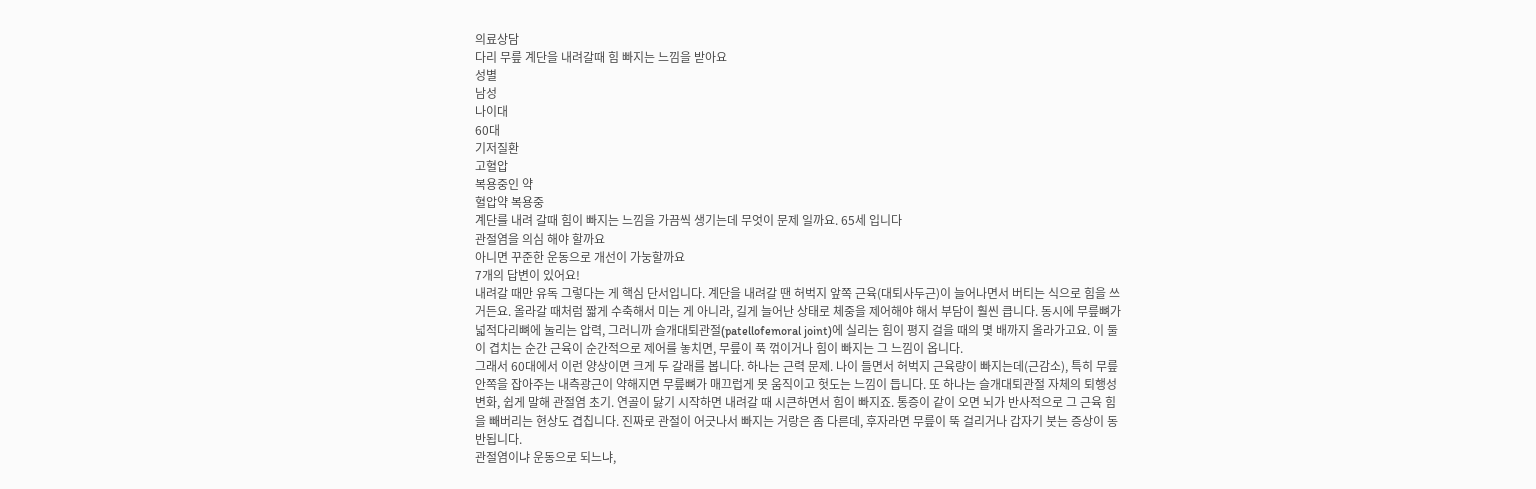의료상담
다리 무릎 계단을 내려갈때 힘 빠지는 느낌을 받아요
성별
남성
나이대
60대
기저질환
고혈압
복용중인 약
혈압약 복용중
계단를 내려 갈때 힘이 빠지는 느낌을 가끔씩 생기는데 무엇이 문제 일까요. 65세 입니다
관절염을 의심 해야 할까요
아니면 꾸준한 운동으로 개선이 가눙할까요
7개의 답변이 있어요!
내려갈 때만 유독 그렇다는 게 핵심 단서입니다. 계단을 내려갈 땐 허벅지 앞쪽 근육(대퇴사두근)이 늘어나면서 버티는 식으로 힘을 쓰거든요. 올라갈 때처럼 짧게 수축해서 미는 게 아니라, 길게 늘어난 상태로 체중을 제어해야 해서 부담이 훨씬 큽니다. 동시에 무릎뼈가 넓적다리뼈에 눌리는 압력, 그러니까 슬개대퇴관절(patellofemoral joint)에 실리는 힘이 평지 걸을 때의 몇 배까지 올라가고요. 이 둘이 겹치는 순간 근육이 순간적으로 제어를 놓치면, 무릎이 푹 꺾이거나 힘이 빠지는 그 느낌이 옵니다.
그래서 60대에서 이런 양상이면 크게 두 갈래를 봅니다. 하나는 근력 문제. 나이 들면서 허벅지 근육량이 빠지는데(근감소), 특히 무릎 안쪽을 잡아주는 내측광근이 약해지면 무릎뼈가 매끄럽게 못 움직이고 헛도는 느낌이 듭니다. 또 하나는 슬개대퇴관절 자체의 퇴행성 변화, 쉽게 말해 관절염 초기. 연골이 닳기 시작하면 내려갈 때 시큰하면서 힘이 빠지죠. 통증이 같이 오면 뇌가 반사적으로 그 근육 힘을 빼버리는 현상도 겹칩니다. 진짜로 관절이 어긋나서 빠지는 거랑은 좀 다른데, 후자라면 무릎이 뚝 걸리거나 갑자기 붓는 증상이 동반됩니다.
관절염이냐 운동으로 되느냐,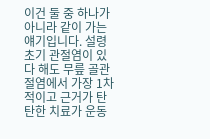이건 둘 중 하나가 아니라 같이 가는 얘기입니다. 설령 초기 관절염이 있다 해도 무릎 골관절염에서 가장 1차적이고 근거가 탄탄한 치료가 운동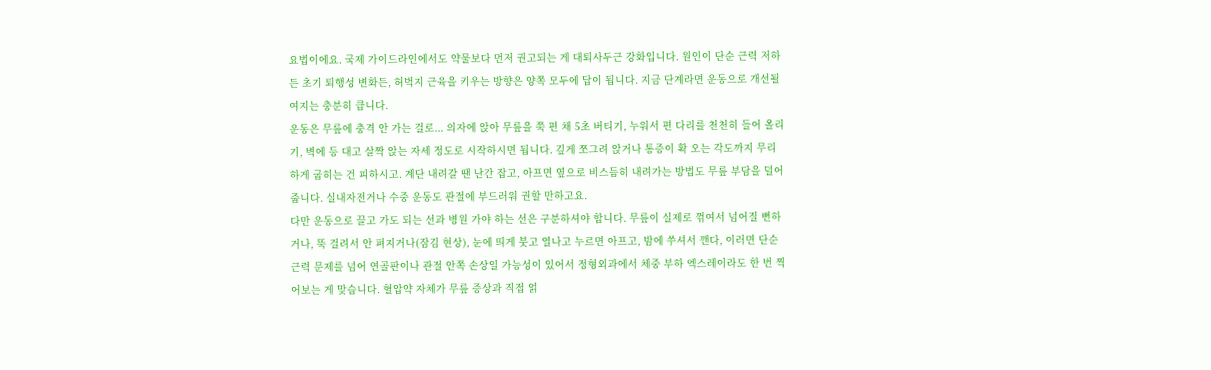요법이에요. 국제 가이드라인에서도 약물보다 먼저 권고되는 게 대퇴사두근 강화입니다. 원인이 단순 근력 저하든 초기 퇴행성 변화든, 허벅지 근육을 키우는 방향은 양쪽 모두에 답이 됩니다. 지금 단계라면 운동으로 개선될 여지는 충분히 큽니다.
운동은 무릎에 충격 안 가는 걸로... 의자에 앉아 무릎을 쭉 편 채 5초 버티기, 누워서 편 다리를 천천히 들어 올리기, 벽에 등 대고 살짝 앉는 자세 정도로 시작하시면 됩니다. 깊게 쪼그려 앉거나 통증이 확 오는 각도까지 무리하게 굽히는 건 피하시고. 계단 내려갈 땐 난간 잡고, 아프면 옆으로 비스듬히 내려가는 방법도 무릎 부담을 덜어줍니다. 실내자전거나 수중 운동도 관절에 부드러워 권할 만하고요.
다만 운동으로 끌고 가도 되는 선과 병원 가야 하는 선은 구분하셔야 합니다. 무릎이 실제로 꺾여서 넘어질 뻔하거나, 뚝 걸려서 안 펴지거나(잠김 현상), 눈에 띄게 붓고 열나고 누르면 아프고, 밤에 쑤셔서 깬다, 이러면 단순 근력 문제를 넘어 연골판이나 관절 안쪽 손상일 가능성이 있어서 정형외과에서 체중 부하 엑스레이라도 한 번 찍어보는 게 맞습니다. 혈압약 자체가 무릎 증상과 직접 얽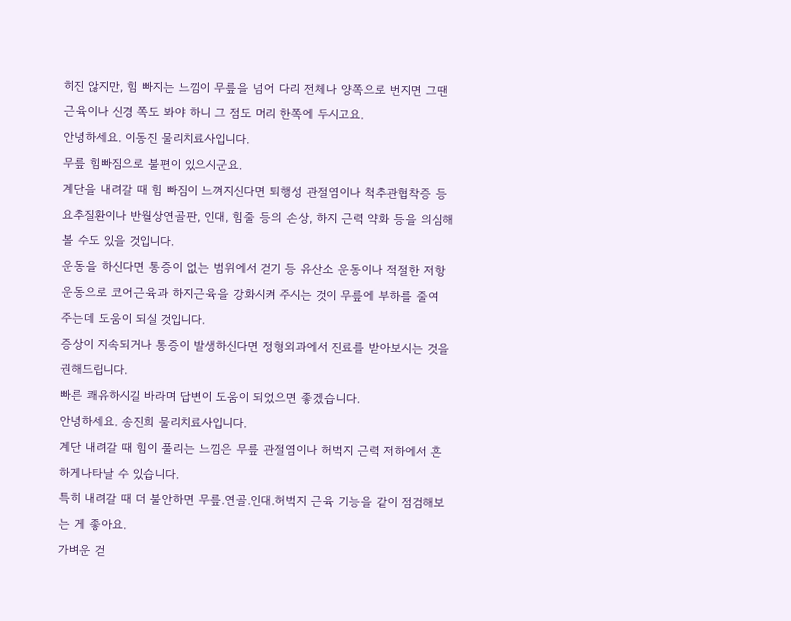히진 않지만, 힘 빠지는 느낌이 무릎을 넘어 다리 전체나 양쪽으로 번지면 그땐 근육이나 신경 쪽도 봐야 하니 그 점도 머리 한쪽에 두시고요.
안녕하세요. 이동진 물리치료사입니다.
무릎 힘빠짐으로 불편이 있으시군요.
계단을 내려갈 때 힘 빠짐이 느껴지신다면 퇴행성 관절염이나 척추관협착증 등 요추질환이나 반월상연골판, 인대, 힘줄 등의 손상, 하지 근력 약화 등을 의심해 볼 수도 있을 것입니다.
운동을 하신다면 통증이 없는 범위에서 걷기 등 유산소 운동이나 적절한 저항 운동으로 코어근육과 하지근육을 강화시켜 주시는 것이 무릎에 부하를 줄여 주는데 도움이 되실 것입니다.
증상이 지속되거나 통증이 발생하신다면 정형외과에서 진료를 받아보시는 것을 권해드립니다.
빠른 쾌유하시길 바라며 답변이 도움이 되었으면 좋겠습니다.
안녕하세요. 송진희 물리치료사입니다.
계단 내려갈 때 힘이 풀리는 느낌은 무릎 관절염이나 허벅지 근력 저하에서 흔하게나타날 수 있습니다.
특히 내려갈 때 더 불안하면 무릎.연골.인대.허벅지 근육 기능을 같이 점검해보는 게 좋아요.
가벼운 걷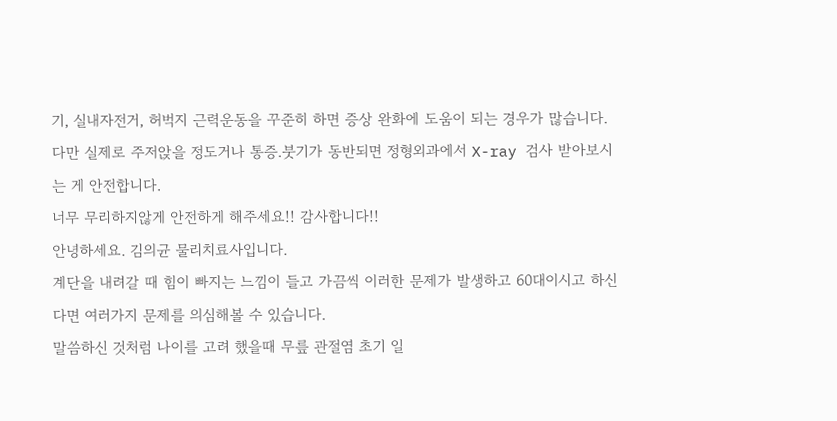기, 실내자전거, 허벅지 근력운동을 꾸준히 하면 증상 완화에 도움이 되는 경우가 많습니다.
다만 실제로 주저앉을 정도거나 통증.붓기가 동반되면 정형외과에서 X-ray 검사 받아보시는 게 안전합니다.
너무 무리하지않게 안전하게 해주세요!! 감사합니다!!
안녕하세요. 김의균 물리치료사입니다.
계단을 내려갈 때 힘이 빠지는 느낌이 들고 가끔씩 이러한 문제가 발생하고 60대이시고 하신다면 여러가지 문제를 의심해볼 수 있습니다.
말씀하신 것처럼 나이를 고려 했을때 무릎 관절염 초기 일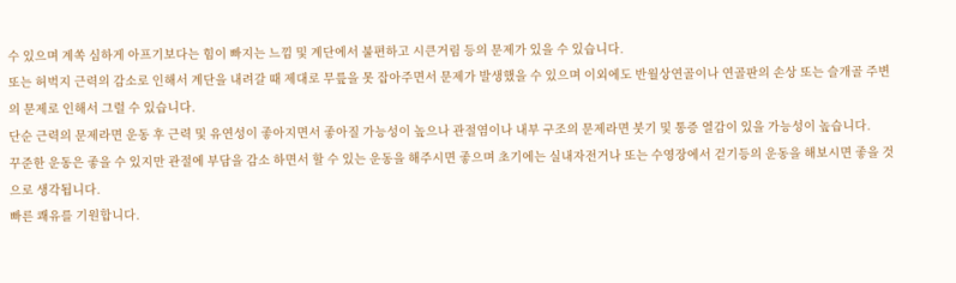수 있으며 계쏙 심하게 아프기보다는 힘이 빠지는 느낌 및 계단에서 불편하고 시큰거림 등의 문제가 있을 수 있습니다.
또는 허벅지 근력의 감소로 인해서 계단을 내려갈 때 제대로 무릎을 못 잡아주면서 문제가 발생했을 수 있으며 이외에도 반월상연골이나 연골판의 손상 또는 슬개골 주변의 문제로 인해서 그럴 수 있습니다.
단순 근력의 문제라면 운동 후 근력 및 유연성이 좋아지면서 좋아질 가능성이 높으나 관절염이나 내부 구조의 문제라면 붓기 및 통증 열감이 있을 가능성이 높습니다.
꾸준한 운동은 좋을 수 있지만 관절에 부담을 감소 하면서 할 수 있는 운동을 해주시면 좋으며 초기에는 실내자전거나 또는 수영장에서 걷기등의 운동을 해보시면 좋을 것으로 생각됩니다.
빠른 쾌유를 기원합니다.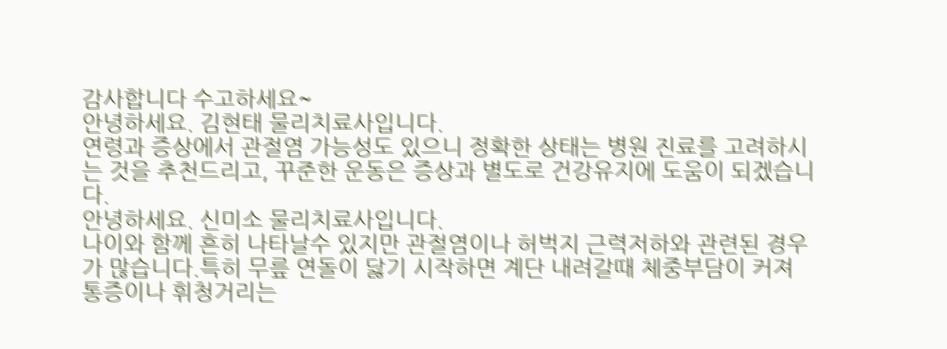감사합니다 수고하세요~
안녕하세요. 김현태 물리치료사입니다.
연령과 증상에서 관절염 가능성도 있으니 정확한 상태는 병원 진료를 고려하시는 것을 추천드리고, 꾸준한 운동은 증상과 별도로 건강유지에 도움이 되겠습니다.
안녕하세요. 신미소 물리치료사입니다.
나이와 함께 흔히 나타날수 있지만 관절염이나 허벅지 근력저하와 관련된 경우가 많습니다.특히 무릎 연돌이 닳기 시작하면 계단 내려갈때 체중부담이 커져 통증이나 휘청거리는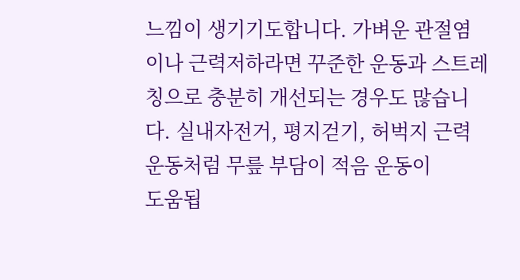느낌이 생기기도합니다. 가벼운 관절염이나 근력저하라면 꾸준한 운동과 스트레칭으로 충분히 개선되는 경우도 많습니다. 실내자전거, 평지걷기, 허벅지 근력운동처럼 무릎 부담이 적음 운동이
도움됩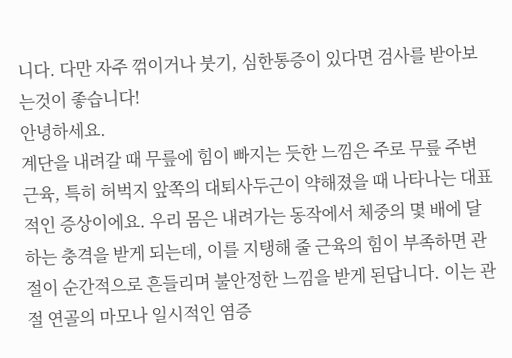니다. 다만 자주 꺾이거나 붓기, 심한통증이 있다면 검사를 받아보는것이 좋습니다!
안녕하세요.
계단을 내려갈 때 무릎에 힘이 빠지는 듯한 느낌은 주로 무릎 주변 근육, 특히 허벅지 앞쪽의 대퇴사두근이 약해졌을 때 나타나는 대표적인 증상이에요. 우리 몸은 내려가는 동작에서 체중의 몇 배에 달하는 충격을 받게 되는데, 이를 지탱해 줄 근육의 힘이 부족하면 관절이 순간적으로 흔들리며 불안정한 느낌을 받게 된답니다. 이는 관절 연골의 마모나 일시적인 염증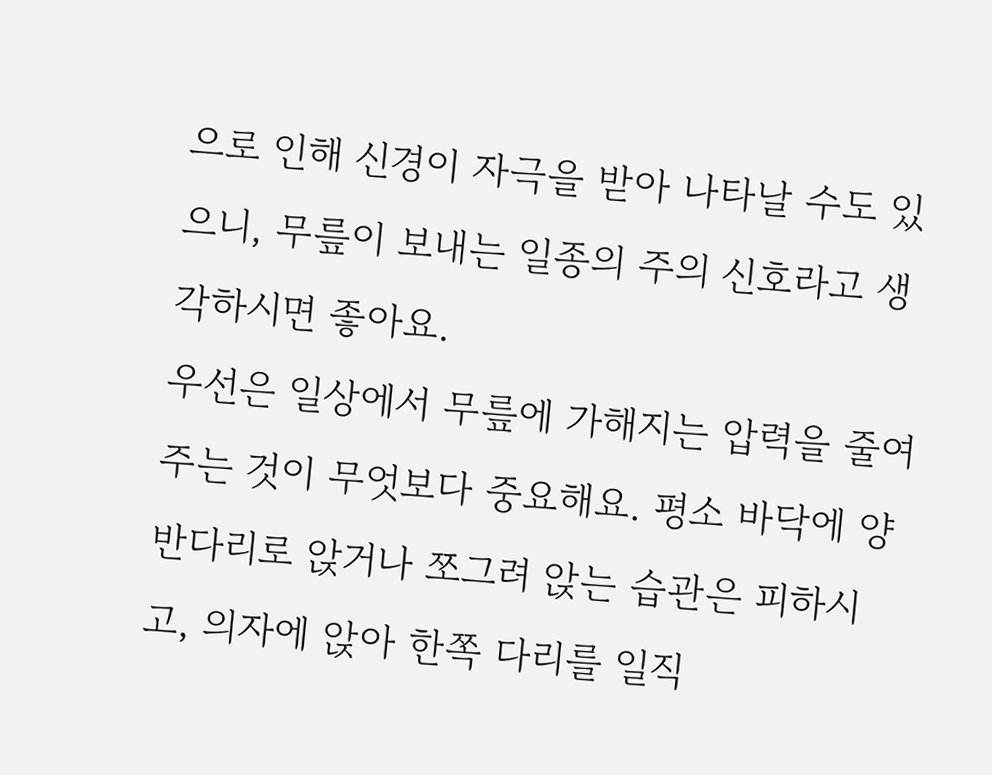으로 인해 신경이 자극을 받아 나타날 수도 있으니, 무릎이 보내는 일종의 주의 신호라고 생각하시면 좋아요.
우선은 일상에서 무릎에 가해지는 압력을 줄여주는 것이 무엇보다 중요해요. 평소 바닥에 양반다리로 앉거나 쪼그려 앉는 습관은 피하시고, 의자에 앉아 한쪽 다리를 일직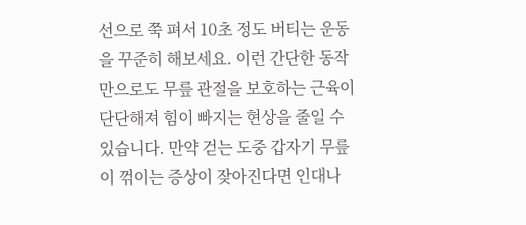선으로 쭉 펴서 10초 정도 버티는 운동을 꾸준히 해보세요. 이런 간단한 동작만으로도 무릎 관절을 보호하는 근육이 단단해져 힘이 빠지는 현상을 줄일 수 있습니다. 만약 걷는 도중 갑자기 무릎이 꺾이는 증상이 잦아진다면 인대나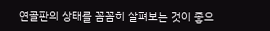연골판의 상태를 꼼꼼히 살펴보는 것이 좋으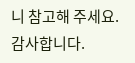니 참고해 주세요.
감사합니다.